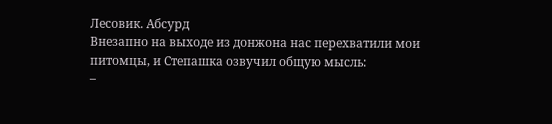Лесовик. Абсурд
Внезапно на выходе из донжона нас перехватили мои питомцы, и Степашка озвучил общую мысль:
–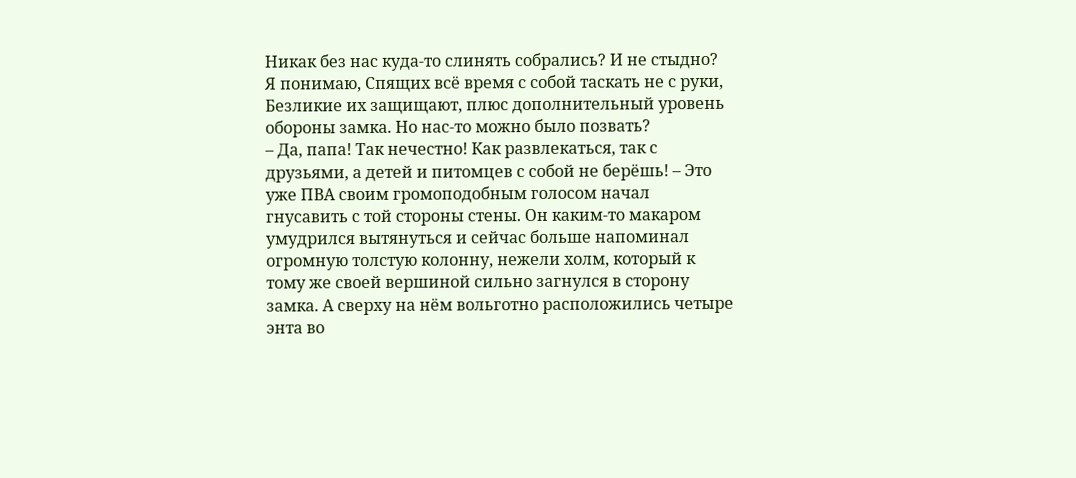Никак без нас куда‑то слинять собрались? И не стыдно? Я понимаю, Спящих всё время с собой таскать не с руки, Безликие их защищают, плюс дополнительный уровень обороны замка. Но нас‑то можно было позвать?
– Да, папа! Так нечестно! Как развлекаться, так с друзьями, а детей и питомцев с собой не берёшь! – Это уже ПВА своим громоподобным голосом начал гнусавить с той стороны стены. Он каким‑то макаром умудрился вытянуться и сейчас больше напоминал огромную толстую колонну, нежели холм, который к тому же своей вершиной сильно загнулся в сторону замка. А сверху на нём вольготно расположились четыре энта во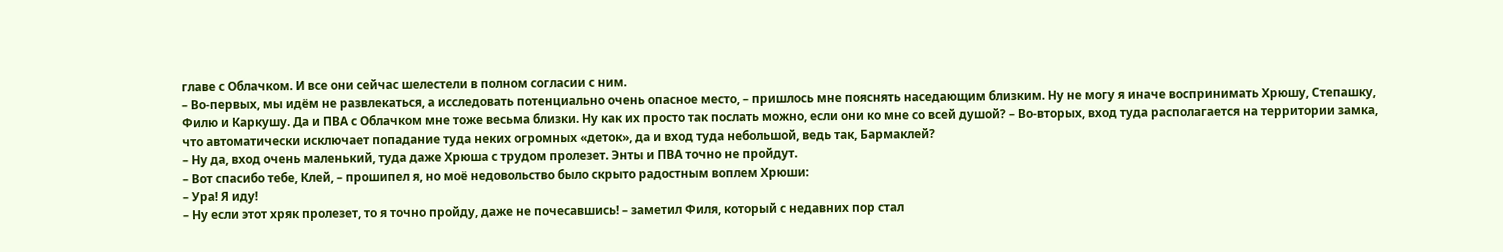главе с Облачком. И все они сейчас шелестели в полном согласии с ним.
– Во‑первых, мы идём не развлекаться, а исследовать потенциально очень опасное место, – пришлось мне пояснять наседающим близким. Ну не могу я иначе воспринимать Хрюшу, Степашку, Филю и Каркушу. Да и ПВА с Облачком мне тоже весьма близки. Ну как их просто так послать можно, если они ко мне со всей душой? – Во‑вторых, вход туда располагается на территории замка, что автоматически исключает попадание туда неких огромных «деток», да и вход туда небольшой, ведь так, Бармаклей?
– Ну да, вход очень маленький, туда даже Хрюша с трудом пролезет. Энты и ПВА точно не пройдут.
– Вот спасибо тебе, Клей, – прошипел я, но моё недовольство было скрыто радостным воплем Хрюши:
– Ура! Я иду!
– Ну если этот хряк пролезет, то я точно пройду, даже не почесавшись! – заметил Филя, который с недавних пор стал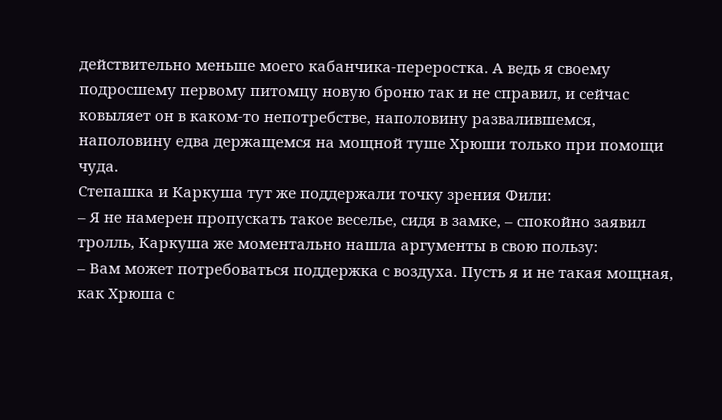действительно меньше моего кабанчика‑переростка. А ведь я своему подросшему первому питомцу новую броню так и не справил, и сейчас ковыляет он в каком‑то непотребстве, наполовину развалившемся, наполовину едва держащемся на мощной туше Хрюши только при помощи чуда.
Степашка и Каркуша тут же поддержали точку зрения Фили:
– Я не намерен пропускать такое веселье, сидя в замке, – спокойно заявил тролль, Каркуша же моментально нашла аргументы в свою пользу:
– Вам может потребоваться поддержка с воздуха. Пусть я и не такая мощная, как Хрюша с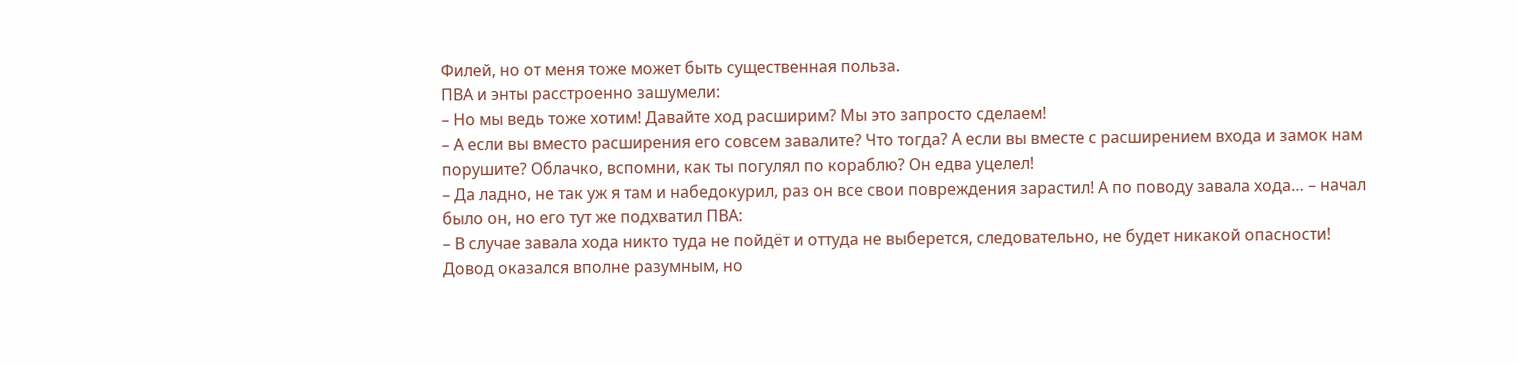Филей, но от меня тоже может быть существенная польза.
ПВА и энты расстроенно зашумели:
– Но мы ведь тоже хотим! Давайте ход расширим? Мы это запросто сделаем!
– А если вы вместо расширения его совсем завалите? Что тогда? А если вы вместе с расширением входа и замок нам порушите? Облачко, вспомни, как ты погулял по кораблю? Он едва уцелел!
– Да ладно, не так уж я там и набедокурил, раз он все свои повреждения зарастил! А по поводу завала хода… – начал было он, но его тут же подхватил ПВА:
– В случае завала хода никто туда не пойдёт и оттуда не выберется, следовательно, не будет никакой опасности!
Довод оказался вполне разумным, но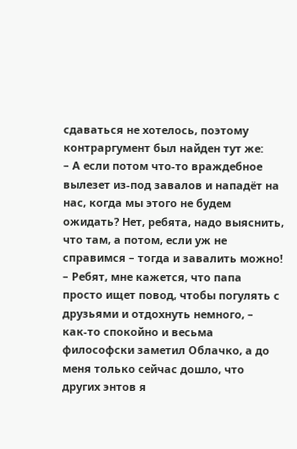сдаваться не хотелось, поэтому контраргумент был найден тут же:
– А если потом что‑то враждебное вылезет из‑под завалов и нападёт на нас, когда мы этого не будем ожидать? Нет, ребята, надо выяснить, что там, а потом, если уж не справимся – тогда и завалить можно!
– Ребят, мне кажется, что папа просто ищет повод, чтобы погулять с друзьями и отдохнуть немного, – как‑то спокойно и весьма философски заметил Облачко, а до меня только сейчас дошло, что других энтов я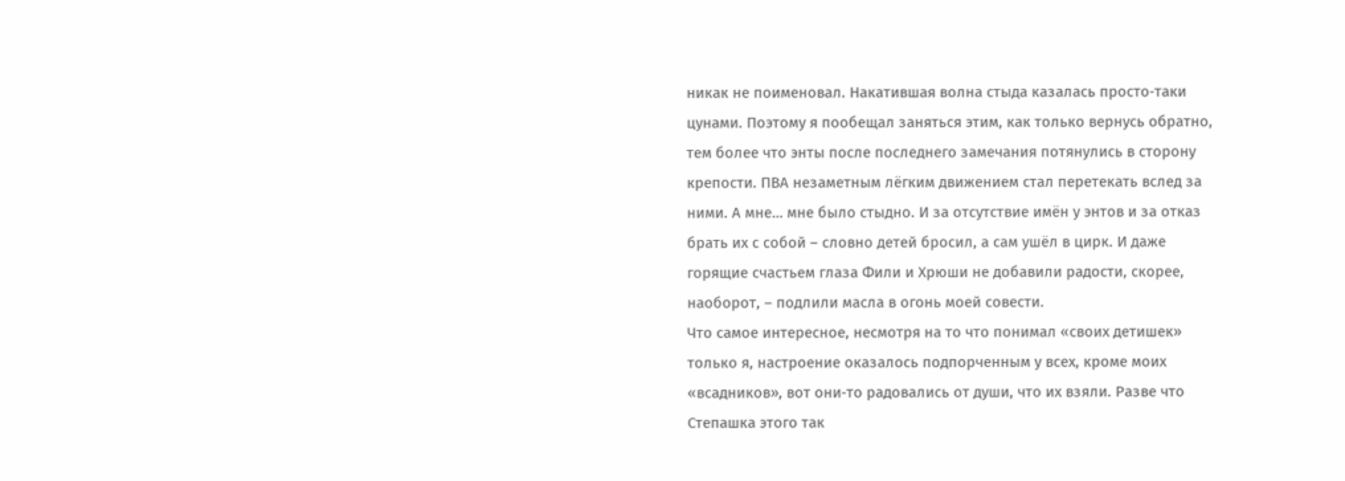никак не поименовал. Накатившая волна стыда казалась просто‑таки цунами. Поэтому я пообещал заняться этим, как только вернусь обратно, тем более что энты после последнего замечания потянулись в сторону крепости. ПВА незаметным лёгким движением стал перетекать вслед за ними. А мне… мне было стыдно. И за отсутствие имён у энтов и за отказ брать их с собой – словно детей бросил, а сам ушёл в цирк. И даже горящие счастьем глаза Фили и Хрюши не добавили радости, скорее, наоборот, – подлили масла в огонь моей совести.
Что самое интересное, несмотря на то что понимал «своих детишек» только я, настроение оказалось подпорченным у всех, кроме моих «всадников», вот они‑то радовались от души, что их взяли. Разве что Степашка этого так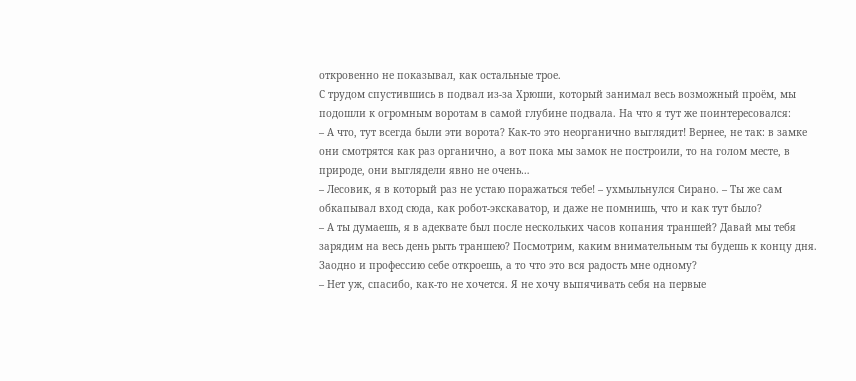откровенно не показывал, как остальные трое.
С трудом спустившись в подвал из‑за Хрюши, который занимал весь возможный проём, мы подошли к огромным воротам в самой глубине подвала. На что я тут же поинтересовался:
– А что, тут всегда были эти ворота? Как‑то это неорганично выглядит! Вернее, не так: в замке они смотрятся как раз органично, а вот пока мы замок не построили, то на голом месте, в природе, они выглядели явно не очень…
– Лесовик, я в который раз не устаю поражаться тебе! – ухмыльнулся Сирано. – Ты же сам обкапывал вход сюда, как робот‑экскаватор, и даже не помнишь, что и как тут было?
– А ты думаешь, я в адеквате был после нескольких часов копания траншей? Давай мы тебя зарядим на весь день рыть траншею? Посмотрим, каким внимательным ты будешь к концу дня. Заодно и профессию себе откроешь, а то что это вся радость мне одному?
– Нет уж, спасибо, как‑то не хочется. Я не хочу выпячивать себя на первые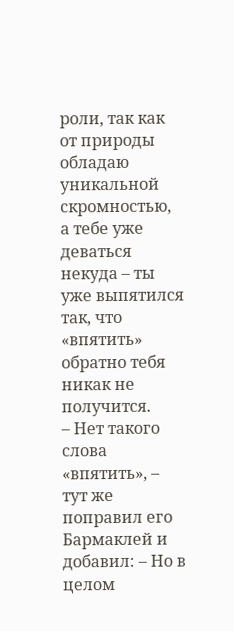роли, так как от природы обладаю уникальной скромностью, а тебе уже деваться некуда – ты уже выпятился так, что «впятить» обратно тебя никак не получится.
– Нет такого слова «впятить», – тут же поправил его Бармаклей и добавил: – Но в целом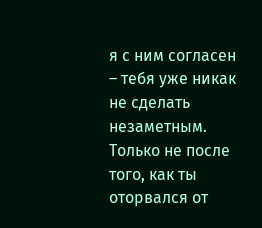я с ним согласен – тебя уже никак не сделать незаметным. Только не после того, как ты оторвался от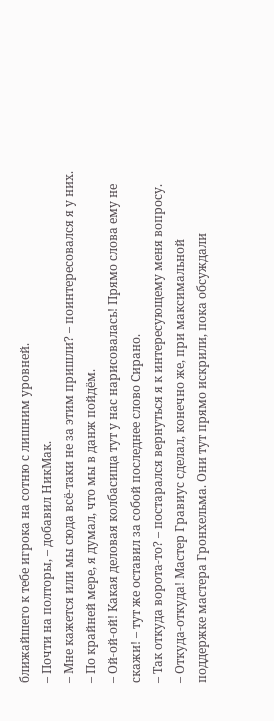ближайшего к тебе игрока на сотню с лишним уровней.
– Почти на полторы, – добавил НикМак.
– Мне кажется или мы сюда всё‑таки не за этим пришли? – поинтересовался я у них. – По крайней мере, я думал, что мы в данж пойдём.
– Ой‑ой‑ой! Какая деловая колбасища тут у нас нарисовалась! Прямо слова ему не скажи! – тут же оставил за собой последнее слово Сирано.
– Так откуда ворота‑то? – постарался вернуться я к интересующему меня вопросу.
– Откуда‑откуда! Мастер Гравиус сделал, конечно же, при максимальной поддержке мастера Гронхельма. Они тут прямо искрили, пока обсуждали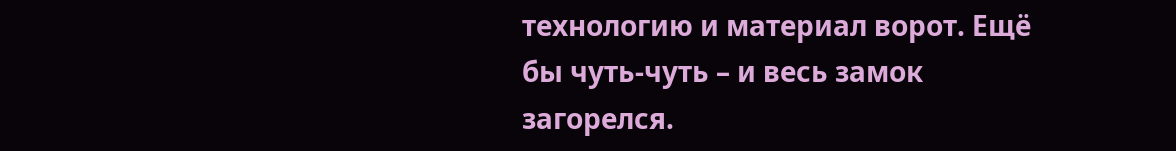технологию и материал ворот. Ещё бы чуть‑чуть – и весь замок загорелся.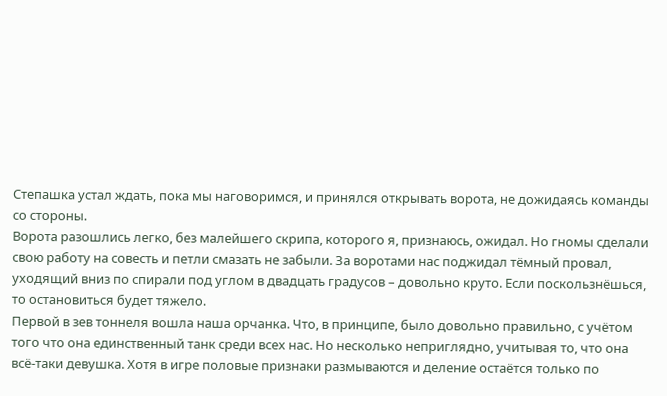Степашка устал ждать, пока мы наговоримся, и принялся открывать ворота, не дожидаясь команды со стороны.
Ворота разошлись легко, без малейшего скрипа, которого я, признаюсь, ожидал. Но гномы сделали свою работу на совесть и петли смазать не забыли. За воротами нас поджидал тёмный провал, уходящий вниз по спирали под углом в двадцать градусов – довольно круто. Если поскользнёшься, то остановиться будет тяжело.
Первой в зев тоннеля вошла наша орчанка. Что, в принципе, было довольно правильно, с учётом того что она единственный танк среди всех нас. Но несколько неприглядно, учитывая то, что она всё‑таки девушка. Хотя в игре половые признаки размываются и деление остаётся только по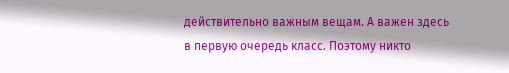действительно важным вещам. А важен здесь в первую очередь класс. Поэтому никто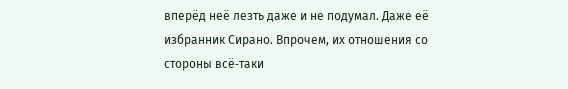вперёд неё лезть даже и не подумал. Даже её избранник Сирано. Впрочем, их отношения со стороны всё‑таки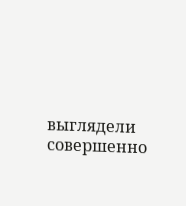выглядели совершенно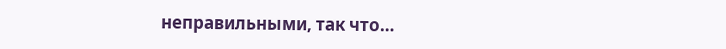неправильными, так что…